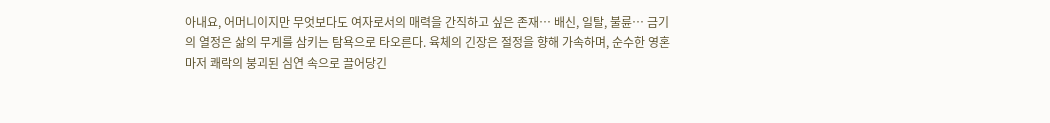아내요, 어머니이지만 무엇보다도 여자로서의 매력을 간직하고 싶은 존재… 배신, 일탈, 불륜… 금기의 열정은 삶의 무게를 삼키는 탐욕으로 타오른다. 육체의 긴장은 절정을 향해 가속하며, 순수한 영혼마저 쾌락의 붕괴된 심연 속으로 끌어당긴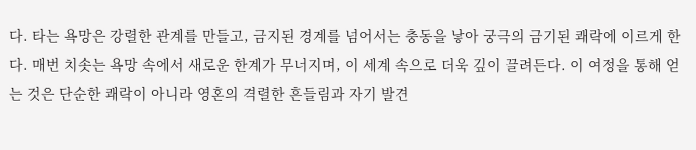다. 타는 욕망은 강렬한 관계를 만들고, 금지된 경계를 넘어서는 충동을 낳아 궁극의 금기된 쾌락에 이르게 한다. 매번 치솟는 욕망 속에서 새로운 한계가 무너지며, 이 세계 속으로 더욱 깊이 끌려든다. 이 여정을 통해 얻는 것은 단순한 쾌락이 아니라 영혼의 격렬한 흔들림과 자기 발견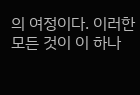의 여정이다. 이러한 모든 것이 이 하나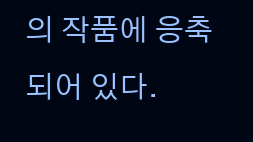의 작품에 응축되어 있다.